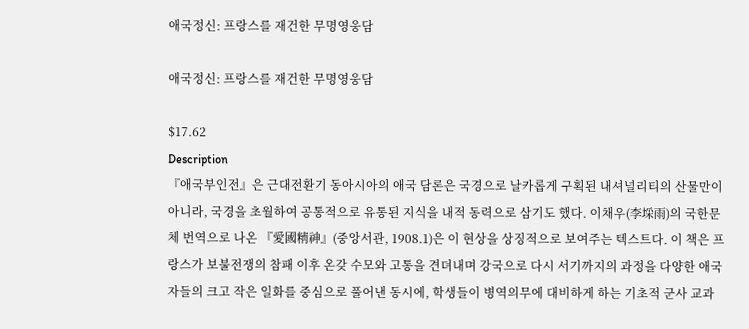애국정신: 프랑스를 재건한 무명영웅담

애국정신: 프랑스를 재건한 무명영웅담

$17.62
Description
『애국부인전』은 근대전환기 동아시아의 애국 담론은 국경으로 날카롭게 구획된 내셔널리티의 산물만이 아니라, 국경을 초월하여 공통적으로 유통된 지식을 내적 동력으로 삼기도 했다. 이채우(李埰雨)의 국한문체 번역으로 나온 『愛國精神』(중앙서관, 1908.1)은 이 현상을 상징적으로 보여주는 텍스트다. 이 책은 프랑스가 보불전쟁의 참패 이후 온갖 수모와 고통을 견뎌내며 강국으로 다시 서기까지의 과정을 다양한 애국자들의 크고 작은 일화를 중심으로 풀어낸 동시에, 학생들이 병역의무에 대비하게 하는 기초적 군사 교과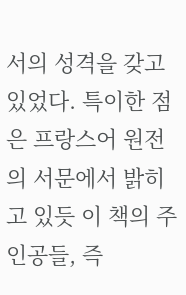서의 성격을 갖고 있었다. 특이한 점은 프랑스어 원전의 서문에서 밝히고 있듯 이 책의 주인공들, 즉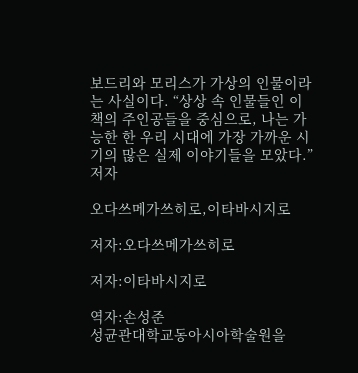보드리와 모리스가 가상의 인물이라는 사실이다. “상상 속 인물들인 이 책의 주인공들을 중심으로, 나는 가능한 한 우리 시대에 가장 가까운 시기의 많은 실제 이야기들을 모았다.”
저자

오다쓰메가쓰히로,이타바시지로

저자:오다쓰메가쓰히로

저자:이타바시지로

역자:손성준
성균관대학교동아시아학술원을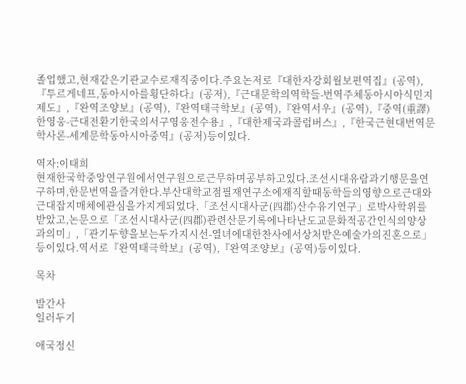졸업했고,현재같은기관교수로재직중이다.주요논저로『대한자강회월보편역집』(공역),『투르게네프,동아시아를횡단하다』(공저),『근대문학의역학들-번역주체동아시아식민지제도』,『완역조양보』(공역),『완역태극학보』(공역),『완역서우』(공역),『중역(重譯)한영웅-근대전환기한국의서구영웅전수용』,『대한제국과콜럼버스』,『한국근현대번역문학사론-세계문학동아시아중역』(공저)등이있다.

역자:이태희
현재한국학중앙연구원에서연구원으로근무하며공부하고있다.조선시대유람과기행문을연구하며,한문번역을즐겨한다.부산대학교점필재연구소에재직할때동학들의영향으로근대와근대잡지매체에관심을가지게되었다.「조선시대사군(四郡)산수유기연구」로박사학위를받았고,논문으로「조선시대사군(四郡)관련산문기록에나타난도교문화적공간인식의양상과의미」,「관기두향을보는두가지시선-열녀에대한찬사에서상처받은예술가의진혼으로」등이있다.역서로『완역태극학보』(공역),『완역조양보』(공역)등이있다.

목차

발간사
일러두기

애국정신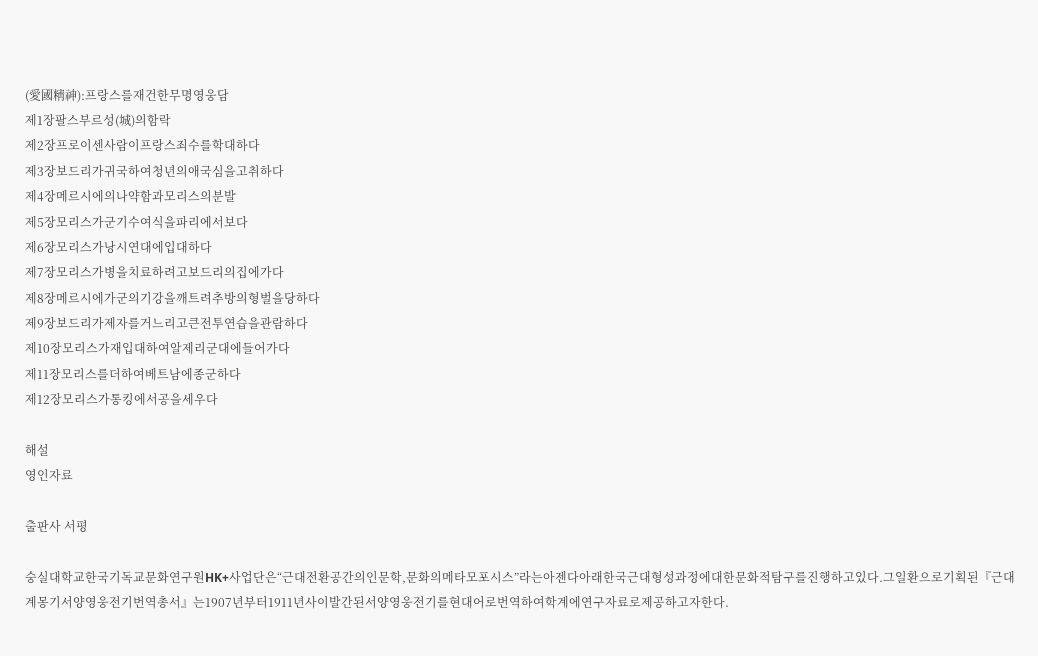(愛國精神):프랑스를재건한무명영웅담
제1장팔스부르성(城)의함락
제2장프로이센사람이프랑스죄수를학대하다
제3장보드리가귀국하여청년의애국심을고취하다
제4장메르시에의나약함과모리스의분발
제5장모리스가군기수여식을파리에서보다
제6장모리스가낭시연대에입대하다
제7장모리스가병을치료하려고보드리의집에가다
제8장메르시에가군의기강을깨트려추방의형벌을당하다
제9장보드리가제자를거느리고큰전투연습을관람하다
제10장모리스가재입대하여알제리군대에들어가다
제11장모리스를더하여베트남에종군하다
제12장모리스가통킹에서공을세우다

해설
영인자료

출판사 서평

숭실대학교한국기독교문화연구원HK+사업단은“근대전환공간의인문학,문화의메타모포시스”라는아젠다아래한국근대형성과정에대한문화적탐구를진행하고있다.그일환으로기획된『근대계몽기서양영웅전기번역총서』는1907년부터1911년사이발간된서양영웅전기를현대어로번역하여학계에연구자료로제공하고자한다.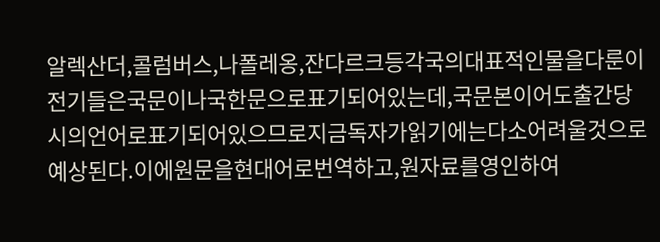알렉산더,콜럼버스,나폴레옹,잔다르크등각국의대표적인물을다룬이전기들은국문이나국한문으로표기되어있는데,국문본이어도출간당시의언어로표기되어있으므로지금독자가읽기에는다소어려울것으로예상된다.이에원문을현대어로번역하고,원자료를영인하여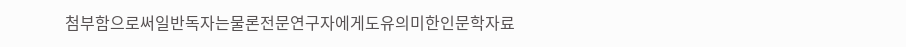첨부함으로써일반독자는물론전문연구자에게도유의미한인문학자료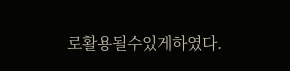로활용될수있게하였다.